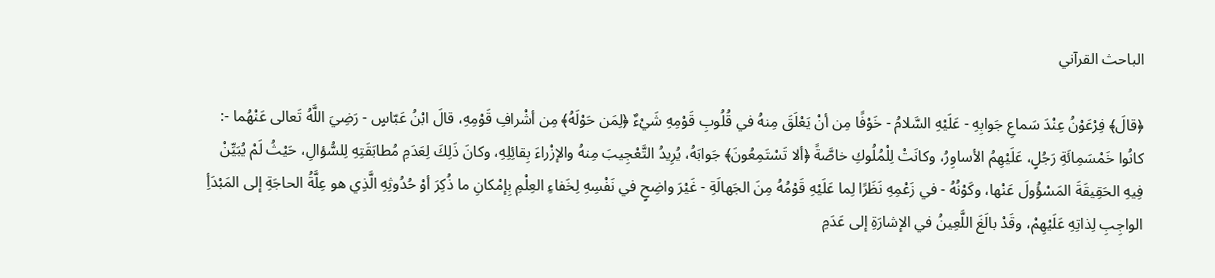الباحث القرآني

﴿قالَ﴾ فِرْعَوْنُ عِنْدَ سَماعِ جَوابِهِ - عَلَيْهِ السَّلامُ - خَوْفًا مِن أنْ يَعْلَقَ مِنهُ في قُلُوبِ قَوْمِهِ شَيْءٌ ﴿لِمَن حَوْلَهُ﴾ مِن أشْرافِ قَوْمِهِ، قالَ ابْنُ عَبّاسٍ - رَضِيَ اللَّهُ تَعالى عَنْهُما -: كانُوا خَمْسَمِائَةِ رَجُلٍ، عَلَيْهِمُ الأساوِرُ، وكانَتْ لِلْمُلُوكِ خاصَّةً ﴿ألا تَسْتَمِعُونَ﴾ جَوابَهُ، يُرِيدُ التَّعْجِيبَ مِنهُ والإزْراءَ بِقائِلِهِ، وكانَ ذَلِكَ لِعَدَمِ مُطابَقَتِهِ لِلسُّؤالِ، حَيْثُ لَمْ يُبَيِّنْ فِيهِ الحَقِيقَةَ المَسْؤُولَ عَنْها، وكَوْنُهُ - في زَعْمِهِ نَظَرًا لِما عَلَيْهِ قَوْمُهُ مِنَ الجَهالَةِ - غَيْرَ واضِحٍ في نَفْسِهِ لِخَفاءِ العِلْمِ بِإمْكانِ ما ذُكِرَ أوْ حُدُوثِهِ الَّذِي هو عِلَّةُ الحاجَةِ إلى المَبْدَأِ الواجِبِ لِذاتِهِ عَلَيْهِمْ، وقَدْ بالَغَ اللَّعِينُ في الإشارَةِ إلى عَدَمِ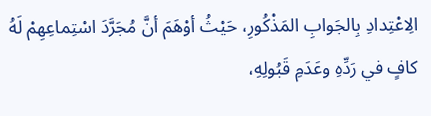الِاعْتِدادِ بِالجَوابِ المَذْكُورِ، حَيْثُ أوْهَمَ أنَّ مُجَرَّدَ اسْتِماعِهِمْ لَهُ كافٍ في رَدِّهِ وعَدَمِ قَبُولِهِ،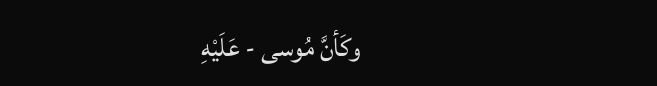وكَأنَّ مُوسى - عَلَيْهِ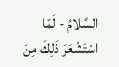السَّلامُ - لَمّا اسْتَشْعَرَ ذَلِكَ مِنَ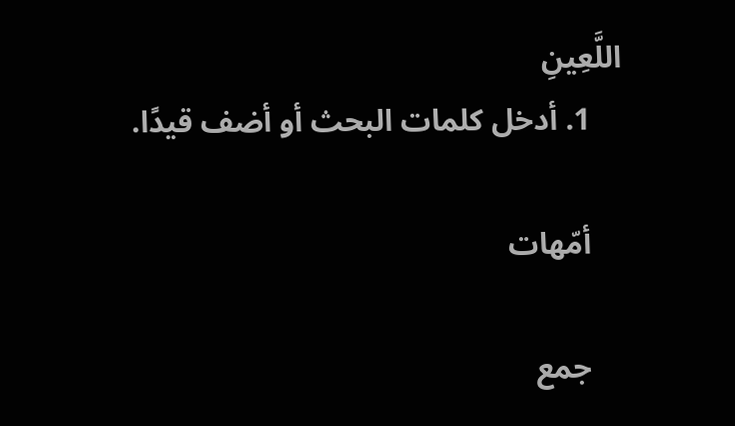اللَّعِينِ
    1. أدخل كلمات البحث أو أضف قيدًا.

    أمّهات

    جمع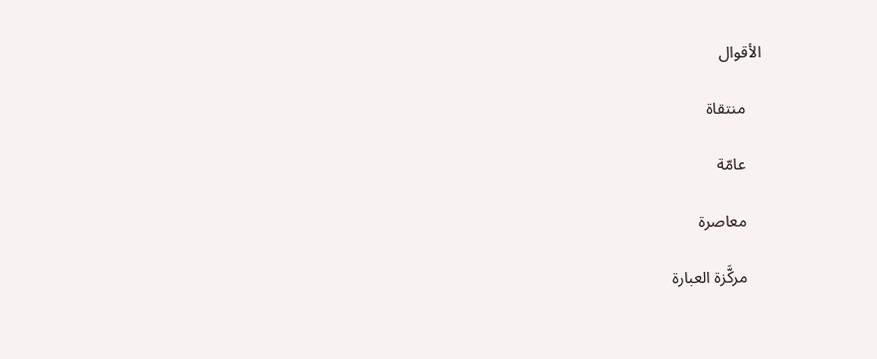الأقوال

    منتقاة

    عامّة

    معاصرة

    مركَّزة العبارة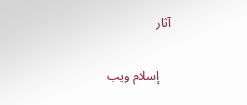آثار

    إسلام ويب